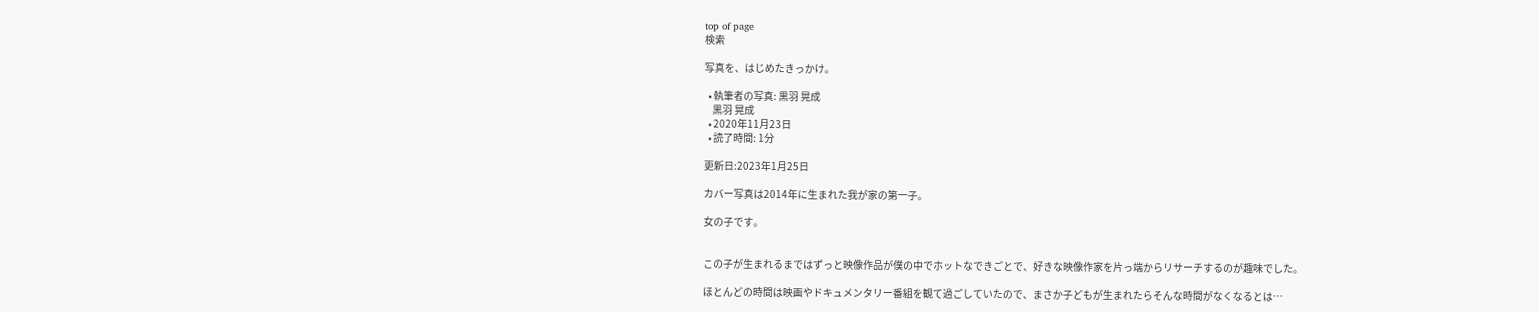top of page
検索

写真を、はじめたきっかけ。

  • 執筆者の写真: 黒羽 晃成
    黒羽 晃成
  • 2020年11月23日
  • 読了時間: 1分

更新日:2023年1月25日

カバー写真は2014年に生まれた我が家の第一子。

女の子です。


この子が生まれるまではずっと映像作品が僕の中でホットなできごとで、好きな映像作家を片っ端からリサーチするのが趣味でした。

ほとんどの時間は映画やドキュメンタリー番組を観て過ごしていたので、まさか子どもが生まれたらそんな時間がなくなるとは…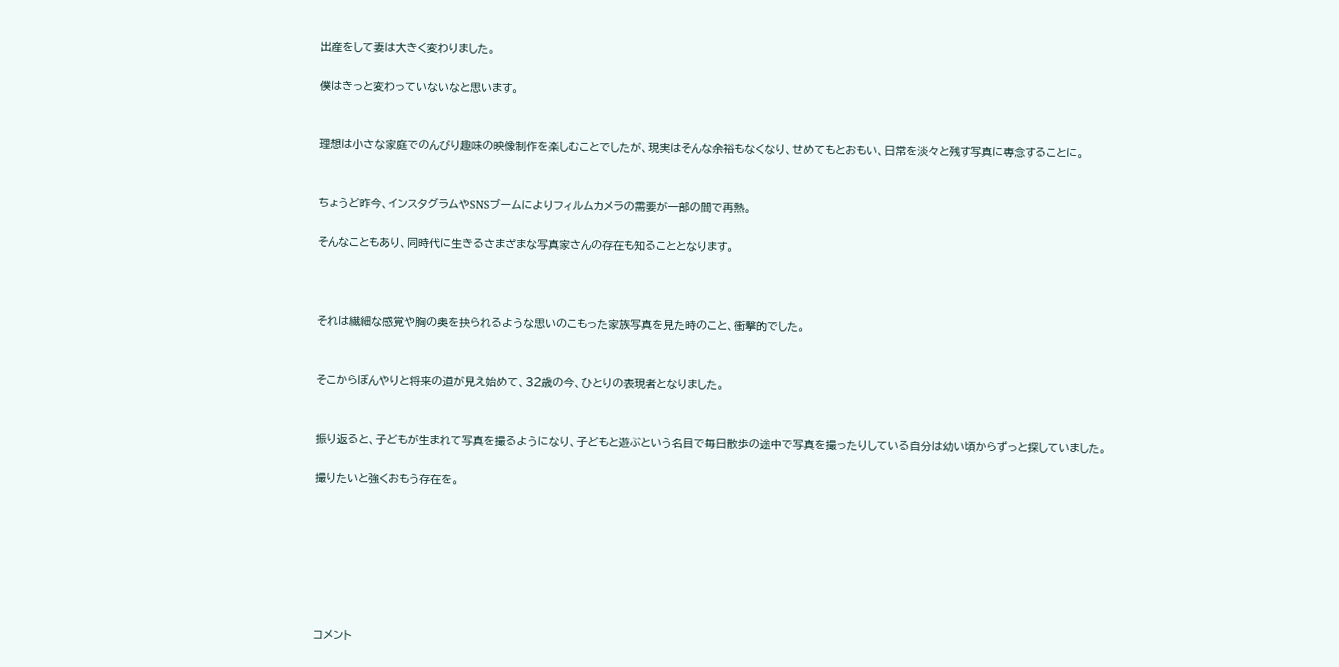出産をして妻は大きく変わりました。

僕はきっと変わっていないなと思います。


理想は小さな家庭でのんびり趣味の映像制作を楽しむことでしたが、現実はそんな余裕もなくなり、せめてもとおもい、日常を淡々と残す写真に専念することに。


ちょうど昨今、インスタグラムやSNSブームによりフィルムカメラの需要が一部の間で再熱。

そんなこともあり、同時代に生きるさまざまな写真家さんの存在も知ることとなります。



それは繊細な感覚や胸の奥を抉られるような思いのこもった家族写真を見た時のこと、衝撃的でした。


そこからぼんやりと将来の道が見え始めて、32歳の今、ひとりの表現者となりました。


振り返ると、子どもが生まれて写真を撮るようになり、子どもと遊ぶという名目で毎日散歩の途中で写真を撮ったりしている自分は幼い頃からずっと探していました。

撮りたいと強くおもう存在を。







コメント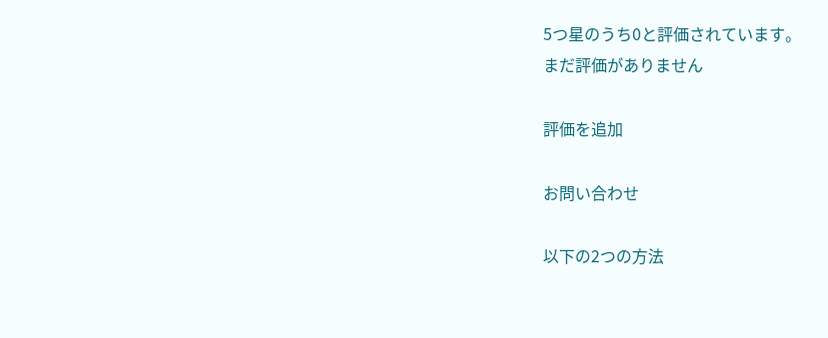5つ星のうち0と評価されています。
まだ評価がありません

評価を追加

お問い合わせ

以下の2つの方法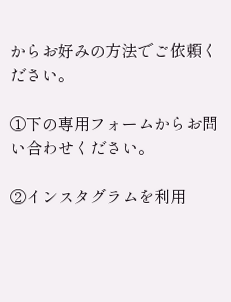からお好みの方法でご依頼ください。

①下の専用フォームからお問い合わせください。

②インスタグラムを利用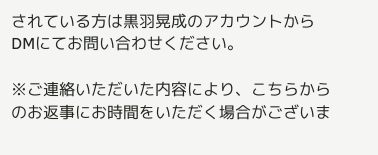されている方は黒羽晃成のアカウントからDMにてお問い合わせください。

※ご連絡いただいた内容により、こちらからのお返事にお時間をいただく場合がございま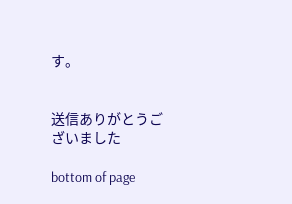す。


送信ありがとうございました

bottom of page